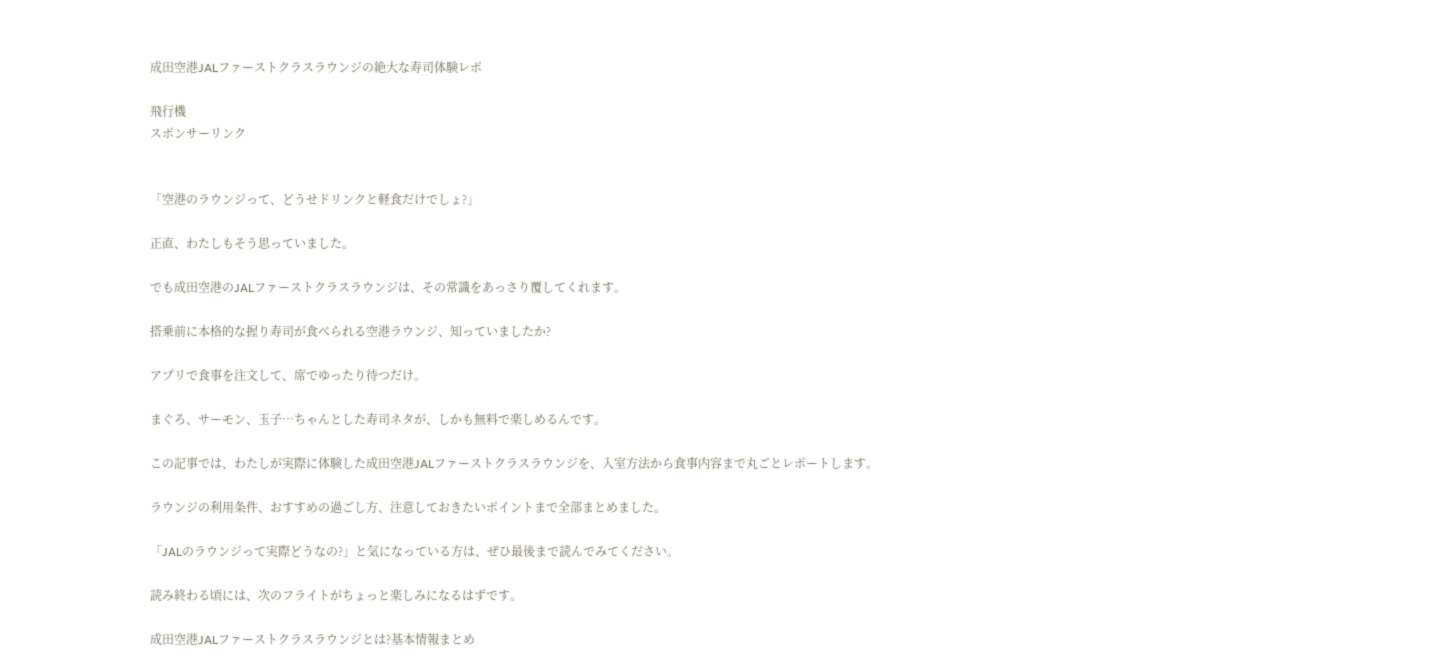成田空港JALファーストクラスラウンジの絶大な寿司体験レポ

飛行機
スポンサーリンク


「空港のラウンジって、どうせドリンクと軽食だけでしょ?」

正直、わたしもそう思っていました。

でも成田空港のJALファーストクラスラウンジは、その常識をあっさり覆してくれます。

搭乗前に本格的な握り寿司が食べられる空港ラウンジ、知っていましたか?

アプリで食事を注文して、席でゆったり待つだけ。

まぐろ、サーモン、玉子…ちゃんとした寿司ネタが、しかも無料で楽しめるんです。

この記事では、わたしが実際に体験した成田空港JALファーストクラスラウンジを、入室方法から食事内容まで丸ごとレポートします。

ラウンジの利用条件、おすすめの過ごし方、注意しておきたいポイントまで全部まとめました。

「JALのラウンジって実際どうなの?」と気になっている方は、ぜひ最後まで読んでみてください。

読み終わる頃には、次のフライトがちょっと楽しみになるはずです。

成田空港JALファーストクラスラウンジとは?基本情報まとめ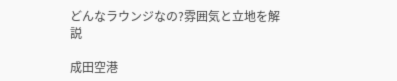どんなラウンジなの?雰囲気と立地を解説

成田空港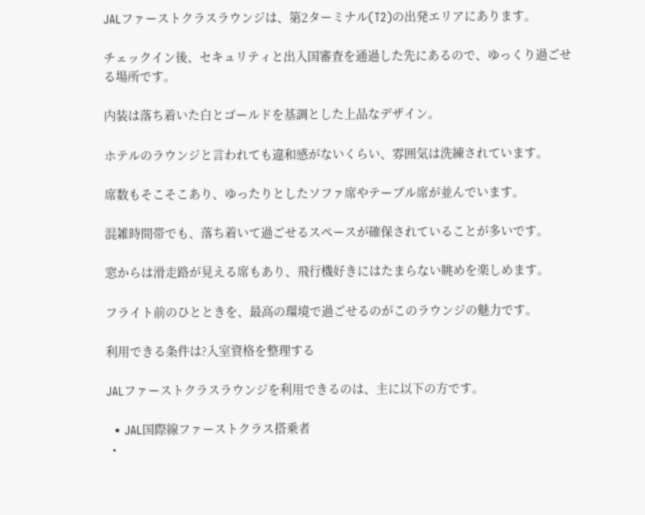JALファーストクラスラウンジは、第2ターミナル(T2)の出発エリアにあります。

チェックイン後、セキュリティと出入国審査を通過した先にあるので、ゆっくり過ごせる場所です。

内装は落ち着いた白とゴールドを基調とした上品なデザイン。

ホテルのラウンジと言われても違和感がないくらい、雰囲気は洗練されています。

席数もそこそこあり、ゆったりとしたソファ席やテーブル席が並んでいます。

混雑時間帯でも、落ち着いて過ごせるスペースが確保されていることが多いです。

窓からは滑走路が見える席もあり、飛行機好きにはたまらない眺めを楽しめます。

フライト前のひとときを、最高の環境で過ごせるのがこのラウンジの魅力です。

利用できる条件は?入室資格を整理する

JALファーストクラスラウンジを利用できるのは、主に以下の方です。

  • JAL国際線ファーストクラス搭乗者
  •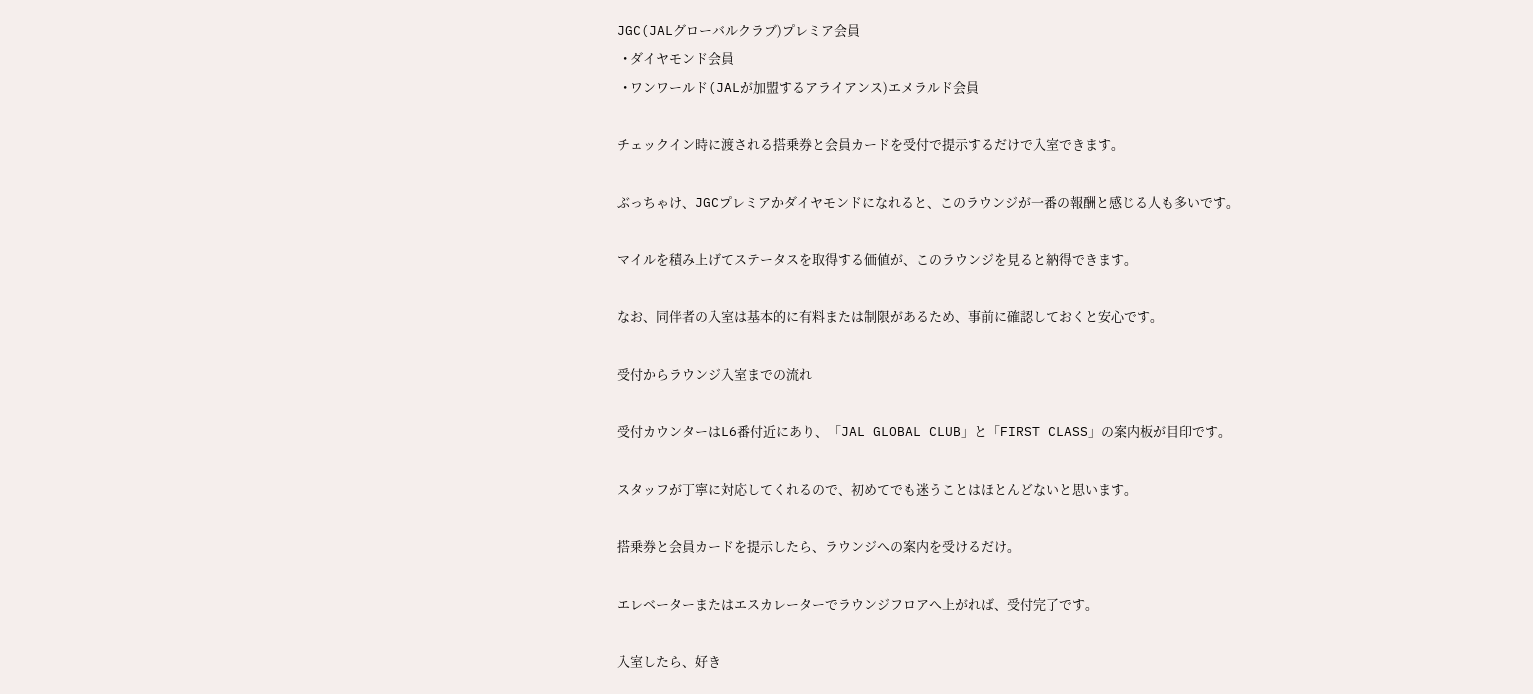JGC(JALグローバルクラブ)プレミア会員
  • ダイヤモンド会員
  • ワンワールド(JALが加盟するアライアンス)エメラルド会員

チェックイン時に渡される搭乗券と会員カードを受付で提示するだけで入室できます。

ぶっちゃけ、JGCプレミアかダイヤモンドになれると、このラウンジが一番の報酬と感じる人も多いです。

マイルを積み上げてステータスを取得する価値が、このラウンジを見ると納得できます。

なお、同伴者の入室は基本的に有料または制限があるため、事前に確認しておくと安心です。

受付からラウンジ入室までの流れ

受付カウンターはL6番付近にあり、「JAL GLOBAL CLUB」と「FIRST CLASS」の案内板が目印です。

スタッフが丁寧に対応してくれるので、初めてでも迷うことはほとんどないと思います。

搭乗券と会員カードを提示したら、ラウンジへの案内を受けるだけ。

エレベーターまたはエスカレーターでラウンジフロアへ上がれば、受付完了です。

入室したら、好き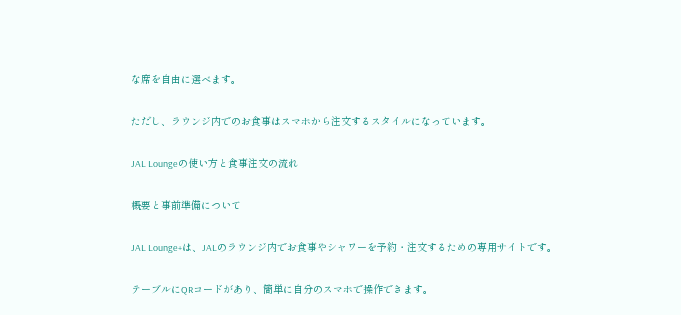な席を自由に選べます。

ただし、ラウンジ内でのお食事はスマホから注文するスタイルになっています。

JAL Loungeの使い方と食事注文の流れ

概要と事前準備について

JAL Lounge+は、JALのラウンジ内でお食事やシャワーを予約・注文するための専用サイトです。

テーブルにQRコードがあり、簡単に自分のスマホで操作できます。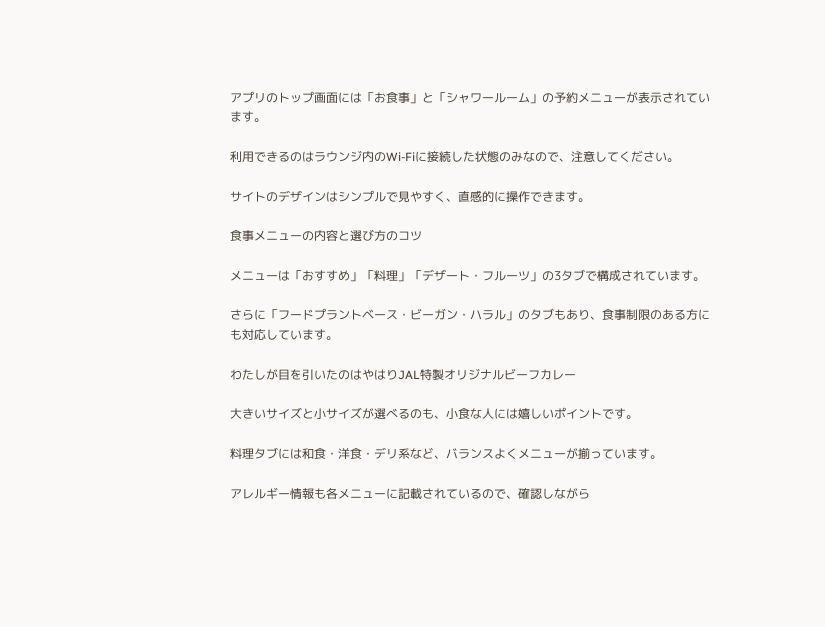アプリのトップ画面には「お食事」と「シャワールーム」の予約メニューが表示されています。

利用できるのはラウンジ内のWi-Fiに接続した状態のみなので、注意してください。

サイトのデザインはシンプルで見やすく、直感的に操作できます。

食事メニューの内容と選び方のコツ

メニューは「おすすめ」「料理」「デザート・フルーツ」の3タブで構成されています。

さらに「フードプラントベース・ビーガン・ハラル」のタブもあり、食事制限のある方にも対応しています。

わたしが目を引いたのはやはりJAL特製オリジナルビーフカレー

大きいサイズと小サイズが選べるのも、小食な人には嬉しいポイントです。

料理タブには和食・洋食・デリ系など、バランスよくメニューが揃っています。

アレルギー情報も各メニューに記載されているので、確認しながら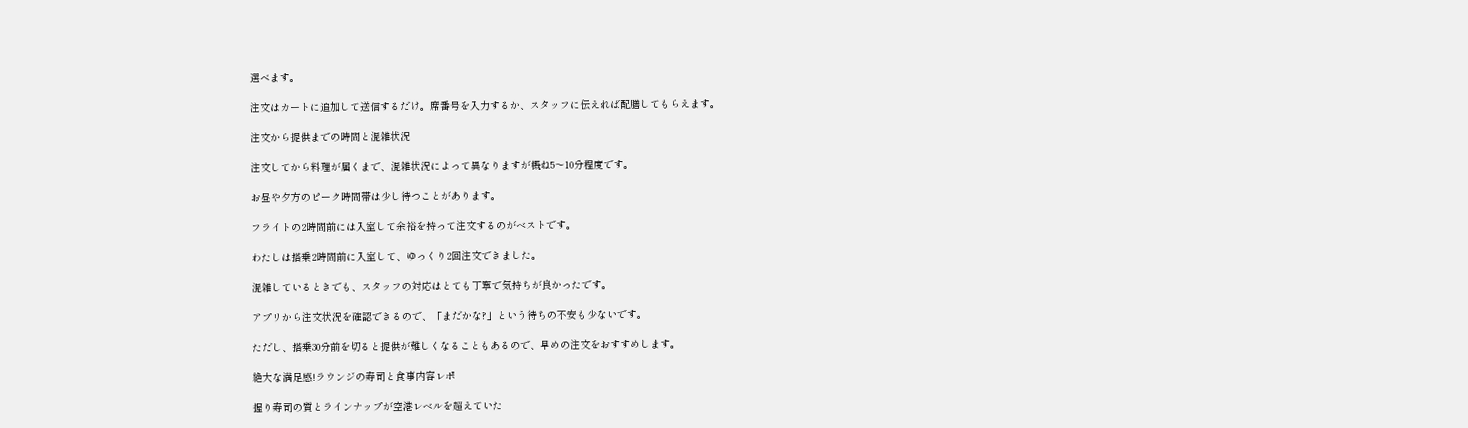選べます。

注文はカートに追加して送信するだけ。席番号を入力するか、スタッフに伝えれば配膳してもらえます。

注文から提供までの時間と混雑状況

注文してから料理が届くまで、混雑状況によって異なりますが概ね5〜10分程度です。

お昼や夕方のピーク時間帯は少し待つことがあります。

フライトの2時間前には入室して余裕を持って注文するのがベストです。

わたしは搭乗2時間前に入室して、ゆっくり2回注文できました。

混雑しているときでも、スタッフの対応はとても丁寧で気持ちが良かったです。

アプリから注文状況を確認できるので、「まだかな?」という待ちの不安も少ないです。

ただし、搭乗30分前を切ると提供が難しくなることもあるので、早めの注文をおすすめします。

絶大な満足感!ラウンジの寿司と食事内容レポ

握り寿司の質とラインナップが空港レベルを超えていた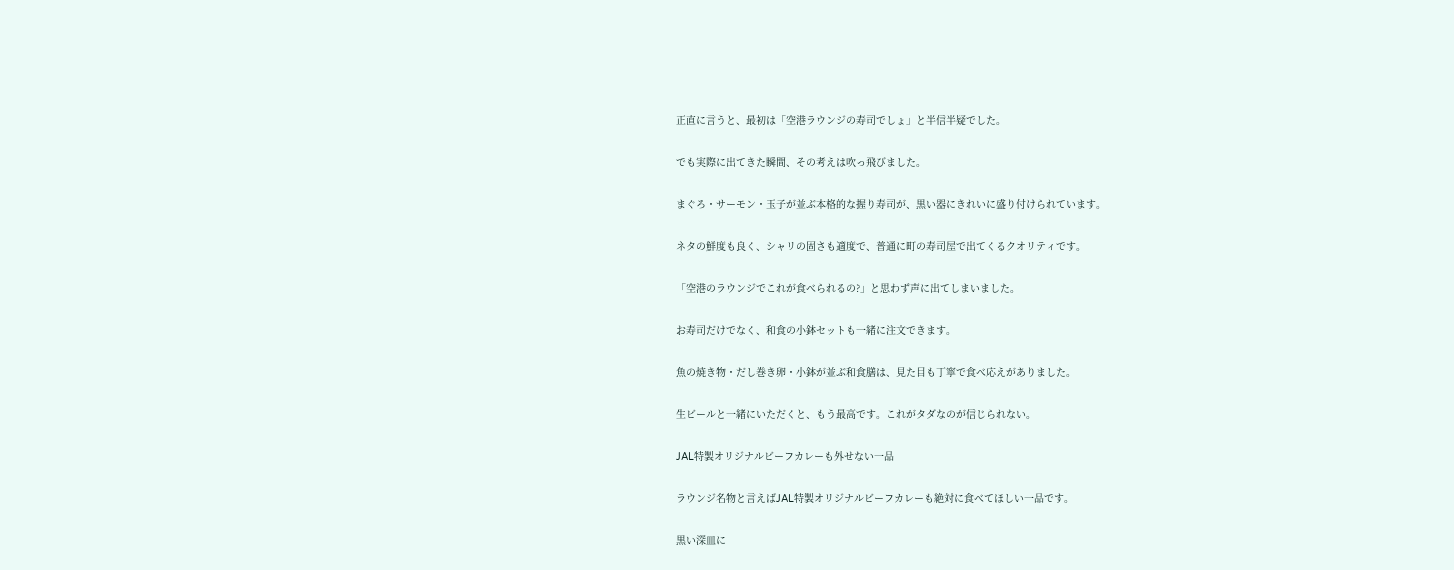正直に言うと、最初は「空港ラウンジの寿司でしょ」と半信半疑でした。

でも実際に出てきた瞬間、その考えは吹っ飛びました。

まぐろ・サーモン・玉子が並ぶ本格的な握り寿司が、黒い器にきれいに盛り付けられています。

ネタの鮮度も良く、シャリの固さも適度で、普通に町の寿司屋で出てくるクオリティです。

「空港のラウンジでこれが食べられるの?」と思わず声に出てしまいました。

お寿司だけでなく、和食の小鉢セットも一緒に注文できます。

魚の焼き物・だし巻き卵・小鉢が並ぶ和食膳は、見た目も丁寧で食べ応えがありました。

生ビールと一緒にいただくと、もう最高です。これがタダなのが信じられない。

JAL特製オリジナルビーフカレーも外せない一品

ラウンジ名物と言えばJAL特製オリジナルビーフカレーも絶対に食べてほしい一品です。

黒い深皿に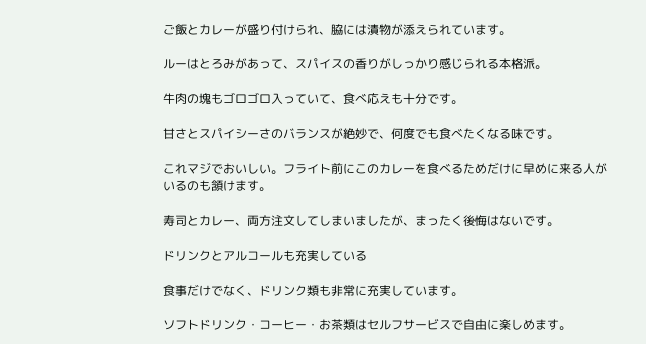ご飯とカレーが盛り付けられ、脇には漬物が添えられています。

ルーはとろみがあって、スパイスの香りがしっかり感じられる本格派。

牛肉の塊もゴロゴロ入っていて、食べ応えも十分です。

甘さとスパイシーさのバランスが絶妙で、何度でも食べたくなる味です。

これマジでおいしい。フライト前にこのカレーを食べるためだけに早めに来る人がいるのも頷けます。

寿司とカレー、両方注文してしまいましたが、まったく後悔はないです。

ドリンクとアルコールも充実している

食事だけでなく、ドリンク類も非常に充実しています。

ソフトドリンク・コーヒー・お茶類はセルフサービスで自由に楽しめます。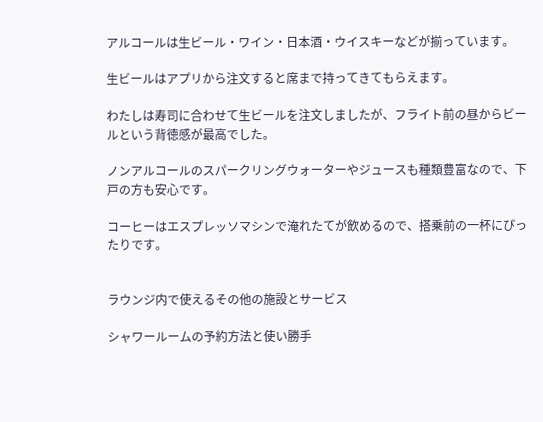アルコールは生ビール・ワイン・日本酒・ウイスキーなどが揃っています。

生ビールはアプリから注文すると席まで持ってきてもらえます。

わたしは寿司に合わせて生ビールを注文しましたが、フライト前の昼からビールという背徳感が最高でした。

ノンアルコールのスパークリングウォーターやジュースも種類豊富なので、下戸の方も安心です。

コーヒーはエスプレッソマシンで淹れたてが飲めるので、搭乗前の一杯にぴったりです。


ラウンジ内で使えるその他の施設とサービス

シャワールームの予約方法と使い勝手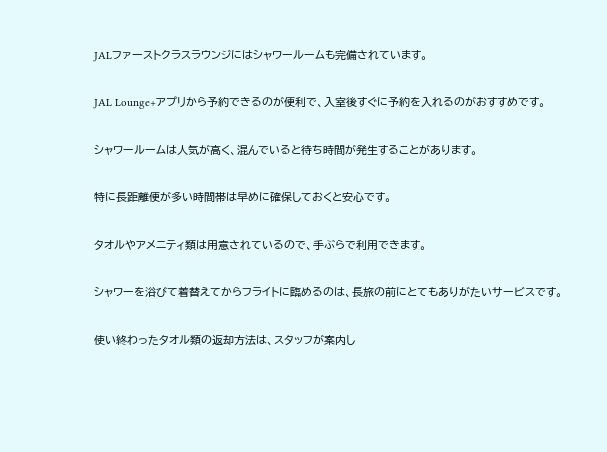JALファーストクラスラウンジにはシャワールームも完備されています。

JAL Lounge+アプリから予約できるのが便利で、入室後すぐに予約を入れるのがおすすめです。

シャワールームは人気が高く、混んでいると待ち時間が発生することがあります。

特に長距離便が多い時間帯は早めに確保しておくと安心です。

タオルやアメニティ類は用意されているので、手ぶらで利用できます。

シャワーを浴びて着替えてからフライトに臨めるのは、長旅の前にとてもありがたいサービスです。

使い終わったタオル類の返却方法は、スタッフが案内し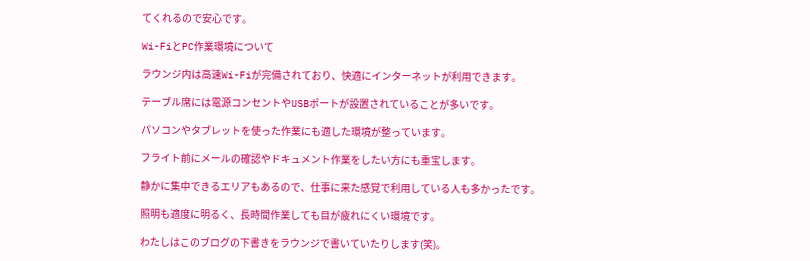てくれるので安心です。

Wi-FiとPC作業環境について

ラウンジ内は高速Wi-Fiが完備されており、快適にインターネットが利用できます。

テーブル席には電源コンセントやUSBポートが設置されていることが多いです。

パソコンやタブレットを使った作業にも適した環境が整っています。

フライト前にメールの確認やドキュメント作業をしたい方にも重宝します。

静かに集中できるエリアもあるので、仕事に来た感覚で利用している人も多かったです。

照明も適度に明るく、長時間作業しても目が疲れにくい環境です。

わたしはこのブログの下書きをラウンジで書いていたりします(笑)。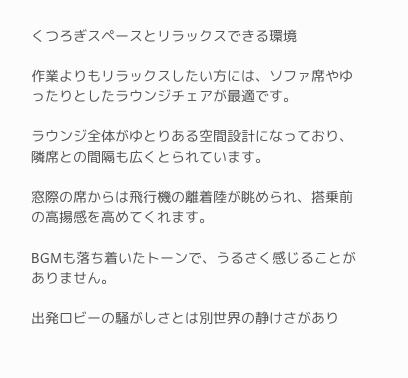くつろぎスペースとリラックスできる環境

作業よりもリラックスしたい方には、ソファ席やゆったりとしたラウンジチェアが最適です。

ラウンジ全体がゆとりある空間設計になっており、隣席との間隔も広くとられています。

窓際の席からは飛行機の離着陸が眺められ、搭乗前の高揚感を高めてくれます。

BGMも落ち着いたトーンで、うるさく感じることがありません。

出発ロビーの騒がしさとは別世界の静けさがあり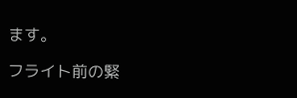ます。

フライト前の緊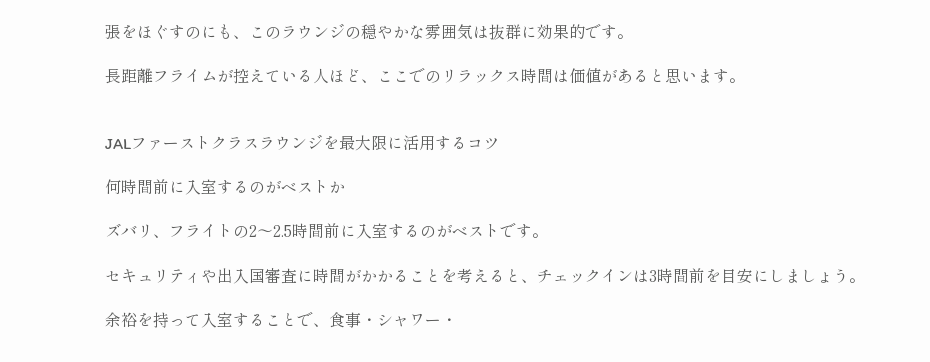張をほぐすのにも、このラウンジの穏やかな雰囲気は抜群に効果的です。

長距離フライムが控えている人ほど、ここでのリラックス時間は価値があると思います。


JALファーストクラスラウンジを最大限に活用するコツ

何時間前に入室するのがベストか

ズバリ、フライトの2〜2.5時間前に入室するのがベストです。

セキュリティや出入国審査に時間がかかることを考えると、チェックインは3時間前を目安にしましょう。

余裕を持って入室することで、食事・シャワー・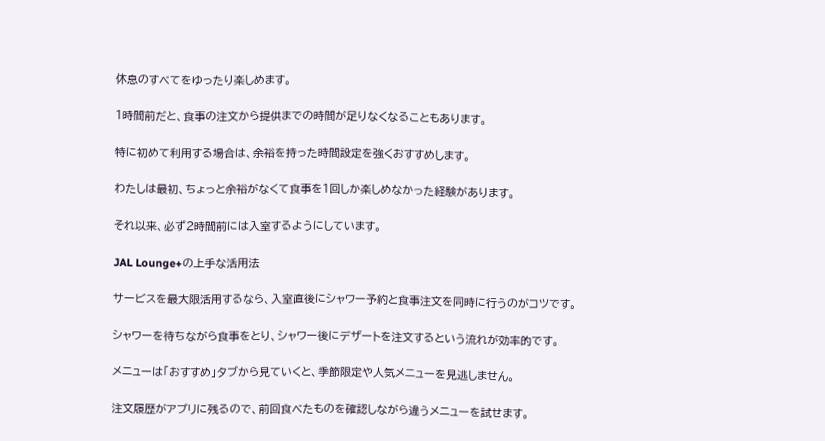休息のすべてをゆったり楽しめます。

1時間前だと、食事の注文から提供までの時間が足りなくなることもあります。

特に初めて利用する場合は、余裕を持った時間設定を強くおすすめします。

わたしは最初、ちょっと余裕がなくて食事を1回しか楽しめなかった経験があります。

それ以来、必ず2時間前には入室するようにしています。

JAL Lounge+の上手な活用法

サービスを最大限活用するなら、入室直後にシャワー予約と食事注文を同時に行うのがコツです。

シャワーを待ちながら食事をとり、シャワー後にデザートを注文するという流れが効率的です。

メニューは「おすすめ」タブから見ていくと、季節限定や人気メニューを見逃しません。

注文履歴がアプリに残るので、前回食べたものを確認しながら違うメニューを試せます。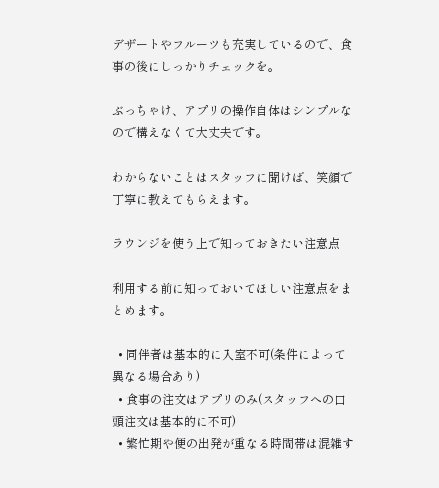デザートやフルーツも充実しているので、食事の後にしっかりチェックを。

ぶっちゃけ、アプリの操作自体はシンプルなので構えなくて大丈夫です。

わからないことはスタッフに聞けば、笑顔で丁寧に教えてもらえます。

ラウンジを使う上で知っておきたい注意点

利用する前に知っておいてほしい注意点をまとめます。

  • 同伴者は基本的に入室不可(条件によって異なる場合あり)
  • 食事の注文はアプリのみ(スタッフへの口頭注文は基本的に不可)
  • 繁忙期や便の出発が重なる時間帯は混雑す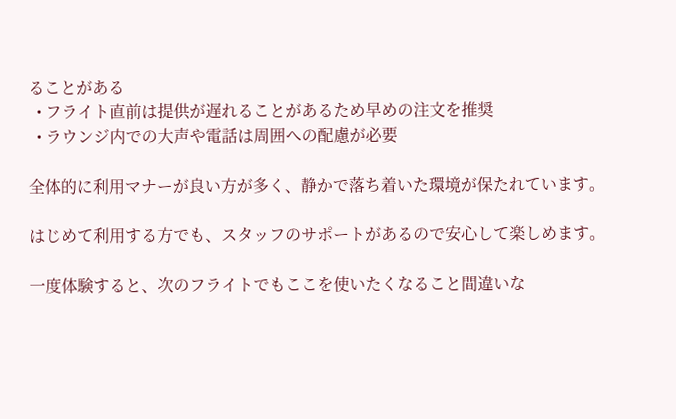ることがある
  • フライト直前は提供が遅れることがあるため早めの注文を推奨
  • ラウンジ内での大声や電話は周囲への配慮が必要

全体的に利用マナーが良い方が多く、静かで落ち着いた環境が保たれています。

はじめて利用する方でも、スタッフのサポートがあるので安心して楽しめます。

一度体験すると、次のフライトでもここを使いたくなること間違いな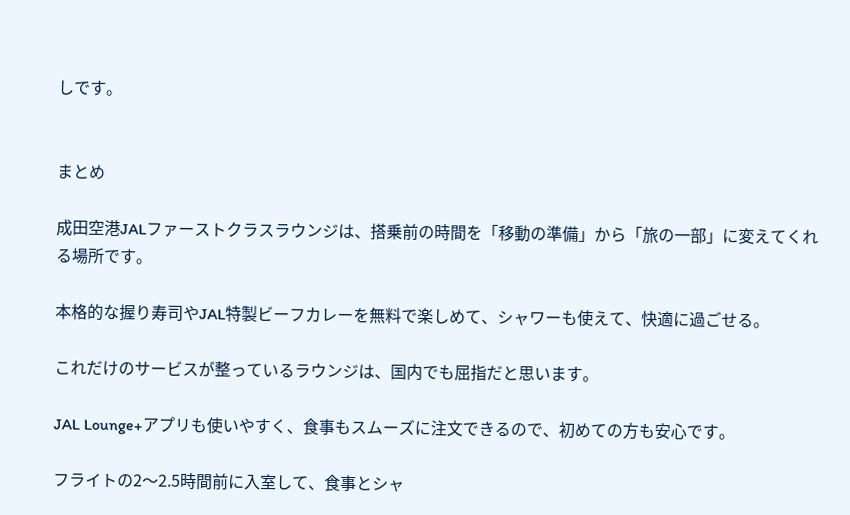しです。


まとめ

成田空港JALファーストクラスラウンジは、搭乗前の時間を「移動の準備」から「旅の一部」に変えてくれる場所です。

本格的な握り寿司やJAL特製ビーフカレーを無料で楽しめて、シャワーも使えて、快適に過ごせる。

これだけのサービスが整っているラウンジは、国内でも屈指だと思います。

JAL Lounge+アプリも使いやすく、食事もスムーズに注文できるので、初めての方も安心です。

フライトの2〜2.5時間前に入室して、食事とシャ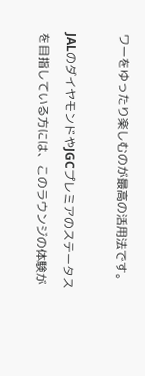ワーをゆったり楽しむのが最高の活用法です。

JALのダイヤモンドやJGCプレミアのステータスを目指している方には、このラウンジの体験が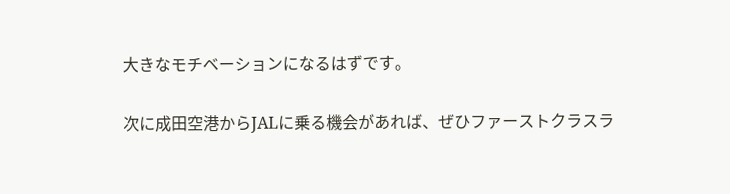大きなモチベーションになるはずです。

次に成田空港からJALに乗る機会があれば、ぜひファーストクラスラ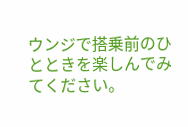ウンジで搭乗前のひとときを楽しんでみてください。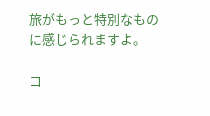旅がもっと特別なものに感じられますよ。

コ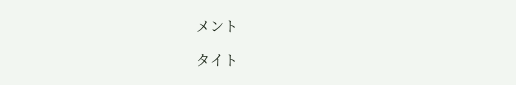メント

タイト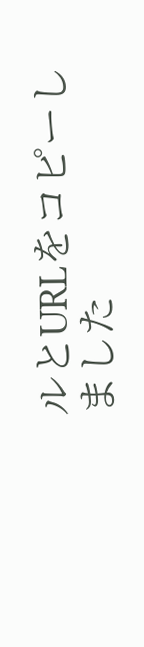ルとURLをコピーしました